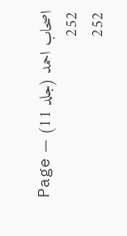اصحاب احمد (جلد 11) — Page 252
252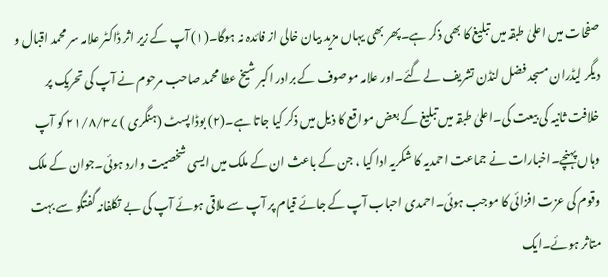صفحات میں اعلیٰ طبقہ میں تبلیغ کا بھی ذکر ہے۔پھر بھی یہاں مزید بیان خالی از فائدہ نہ ہوگا۔(۱) آپ کے زیر اثر ڈاکٹر علامہ سر محمد اقبال و دیگر لیڈران مسجد فضل لنڈن تشریف لے گئے۔اور علامہ موصوف کے برادر اکبر شیخ عطا محمد صاحب مرحوم نے آپ کی تحریک پر خلافت ثانیہ کی بیعت کی۔اعلیٰ طبقہ میں تبلیغ کے بعض مواقع کا ذیل میں ذکر کیا جاتا ہے۔(۲) بوڈا پسٹ (ہنگری ) ۲۱/۸/۳۷ کو آپ وہاں پہنچے۔اخبارات نے جماعت احمدیہ کا شکریہ ادا کیا ، جن کے باعث ان کے ملک میں ایسی شخصیت وارد ہوئی۔جوان کے ملک وقوم کی عزت افزائی کا موجب ہوئی۔احمدی احباب آپ کے جائے قیام پر آپ سے ملاقی ہوئے آپ کی بے تکلفانہ گفتگو سے بہت متاثر ہوئے۔ایک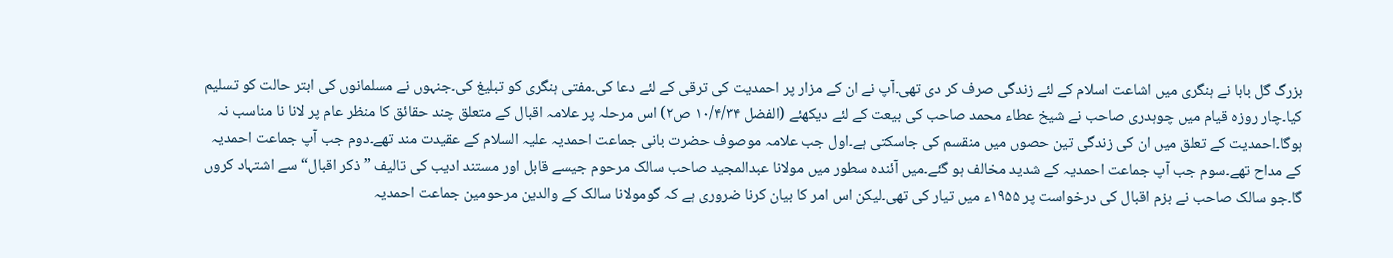بزرگ گل بابا نے ہنگری میں اشاعت اسلام کے لئے زندگی صرف کر دی تھی۔آپ نے ان کے مزار پر احمدیت کی ترقی کے لئے دعا کی۔مفتی ہنگری کو تبلیغ کی۔جنہوں نے مسلمانوں کی ابتر حالت کو تسلیم کیا۔چار روزہ قیام میں چوہدری صاحب نے شیخ عطاء محمد صاحب کی بیعت کے لئے دیکھئے (الفضل ۱۰/۴/۳۴ ص۲) اس مرحلہ پر علامہ اقبال کے متعلق چند حقائق کا منظر عام پر لانا نا مناسب نہ ہوگا۔احمدیت کے تعلق میں ان کی زندگی تین حصوں میں منقسم کی جاسکتی ہے۔اول جب علامہ موصوف حضرت بانی جماعت احمدیہ علیہ السلام کے عقیدت مند تھے۔دوم جب آپ جماعت احمدیہ کے مداح تھے۔سوم جب آپ جماعت احمدیہ کے شدید مخالف ہو گئے۔میں آئندہ سطور میں مولانا عبدالمجید صاحب سالک مرحوم جیسے قابل اور مستند ادیب کی تالیف ” ذکر اقبال“ سے اشتہاد کروں گا۔جو سالک صاحب نے بزم اقبال کی درخواست پر ۱۹۵۵ء میں تیار کی تھی۔لیکن اس امر کا بیان کرنا ضروری ہے کہ گومولانا سالک کے والدین مرحومین جماعت احمدیہ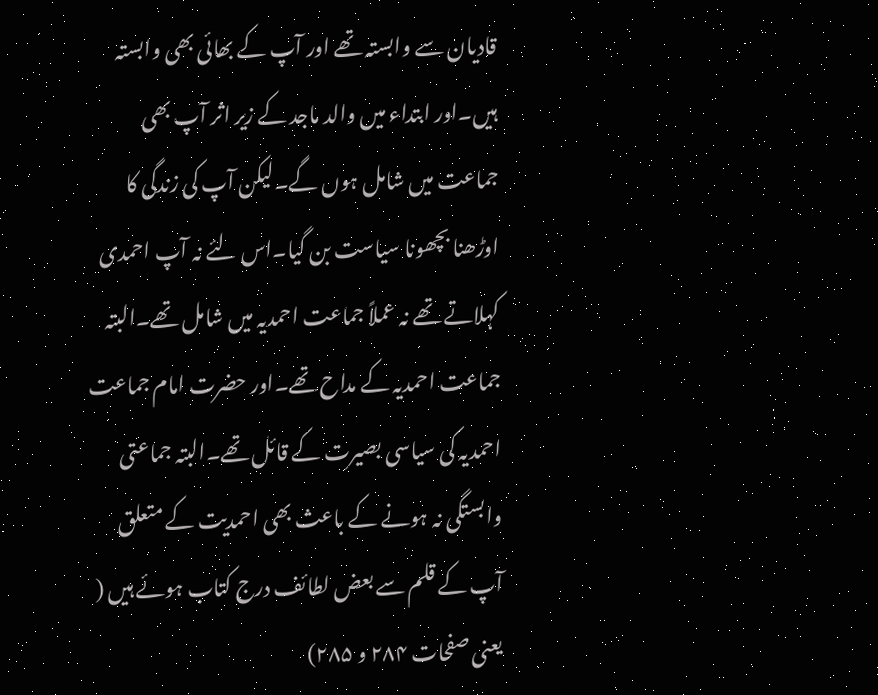قادیان سے وابستہ تھے اور آپ کے بھائی بھی وابستہ ہیں۔اور ابتداء میں والد ماجد کے زیر اثر آپ بھی جماعت میں شامل ہوں گے۔لیکن آپ کی زندگی کا اوڑھنا بچھونا سیاست بن گیا۔اس لئے نہ آپ احمدی کہلاتے تھے نہ عملاً جماعت احمدیہ میں شامل تھے۔البتہ جماعت احمدیہ کے مداح تھے۔اور حضرت امام جماعت احمدیہ کی سیاسی بصیرت کے قائل تھے۔البتہ جماعتی وابستگی نہ ہونے کے باعث بھی احمدیت کے متعلق آپ کے قلم سے بعض لطائف درج کتاب ہوئے ہیں ( یعنی صفحات ۲۸۴ و ۲۸۵)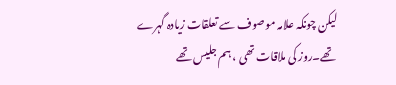لیکن چونکہ علامہ موصوف سے تعلقات زیادہ گہرے تھے۔روز کی ملاقات تھی ، ہم جلیس تھے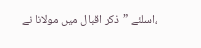،اسلئے ”ذکر اقبال میں مولانا نے